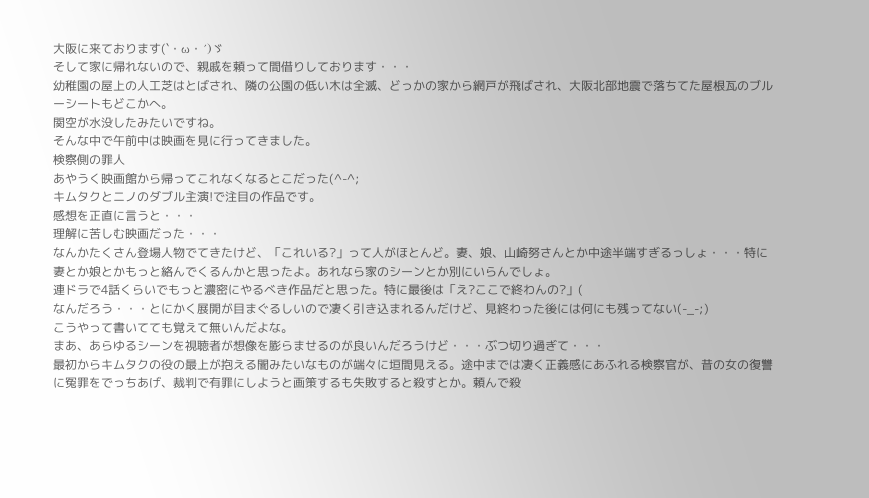大阪に来ております(`・ω・´)ゞ
そして家に帰れないので、親戚を頼って間借りしております・・・
幼稚園の屋上の人工芝はとばされ、隣の公園の低い木は全滅、どっかの家から網戸が飛ばされ、大阪北部地震で落ちてた屋根瓦のブルーシートもどこかへ。
関空が水没したみたいですね。
そんな中で午前中は映画を見に行ってきました。
検察側の罪人
あやうく映画館から帰ってこれなくなるとこだった(^-^;
キムタクとニノのダブル主演!で注目の作品です。
感想を正直に言うと・・・
理解に苦しむ映画だった・・・
なんかたくさん登場人物でてきたけど、「これいる?」って人がほとんど。妻、娘、山崎努さんとか中途半端すぎるっしょ・・・特に妻とか娘とかもっと絡んでくるんかと思ったよ。あれなら家のシーンとか別にいらんでしょ。
連ドラで4話くらいでもっと濃密にやるべき作品だと思った。特に最後は「え?ここで終わんの?」(
なんだろう・・・とにかく展開が目まぐるしいので凄く引き込まれるんだけど、見終わった後には何にも残ってない(-_-;)
こうやって書いてても覚えて無いんだよな。
まあ、あらゆるシーンを視聴者が想像を膨らませるのが良いんだろうけど・・・ぶつ切り過ぎて・・・
最初からキムタクの役の最上が抱える闇みたいなものが端々に垣間見える。途中までは凄く正義感にあふれる検察官が、昔の女の復讐に冤罪をでっちあげ、裁判で有罪にしようと画策するも失敗すると殺すとか。頼んで殺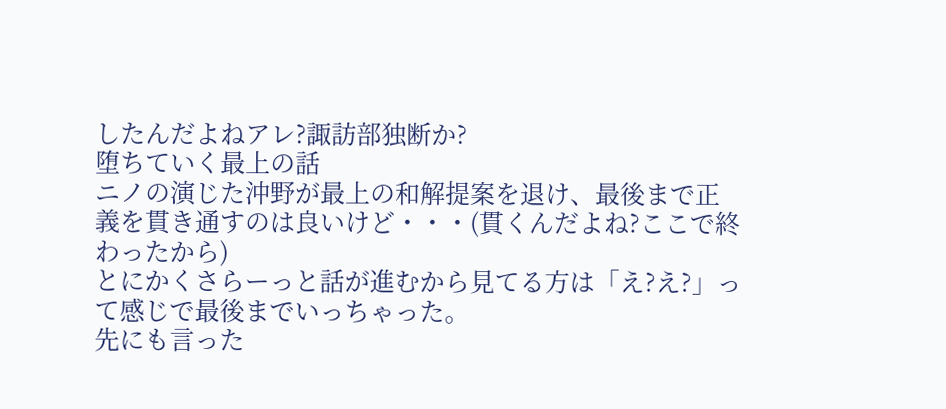したんだよねアレ?諏訪部独断か?
堕ちていく最上の話
ニノの演じた沖野が最上の和解提案を退け、最後まで正義を貫き通すのは良いけど・・・(貫くんだよね?ここで終わったから)
とにかくさらーっと話が進むから見てる方は「え?え?」って感じで最後までいっちゃった。
先にも言った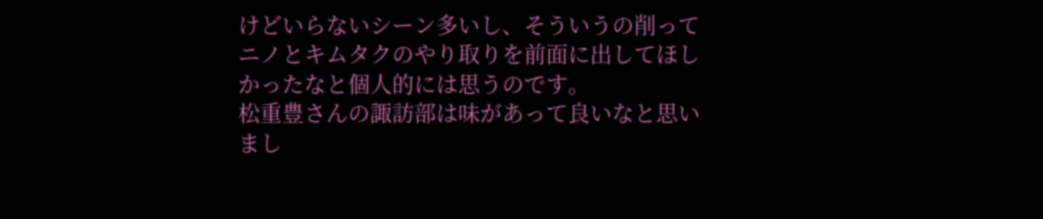けどいらないシーン多いし、そういうの削ってニノとキムタクのやり取りを前面に出してほしかったなと個人的には思うのです。
松重豊さんの諏訪部は味があって良いなと思いまし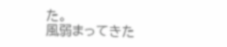た。
風弱まってきた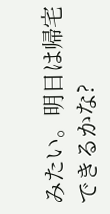みたい。明日は帰宅できるかな?